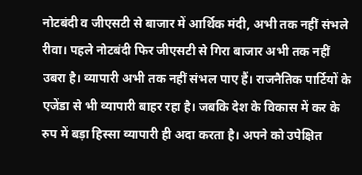नोटबंदी व जीएसटी से बाजार में आर्थिक मंदी, अभी तक नहीं संभले
रीवा। पहले नोटबंदी फिर जीएसटी से गिरा बाजार अभी तक नहीं उबरा है। व्यापारी अभी तक नहीं संभल पाए हैं। राजनैतिक पार्टियों के एजेंडा से भी व्यापारी बाहर रहा है। जबकि देश के विकास में कर के रुप में बड़ा हिस्सा व्यापारी ही अदा करता है। अपने को उपेक्षित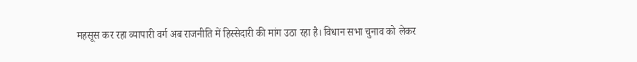महसूस कर रहा व्यापारी वर्ग अब राजनीति में हिस्सेदारी की मांग उठा रहा है। विधान सभा चुनाव को लेकर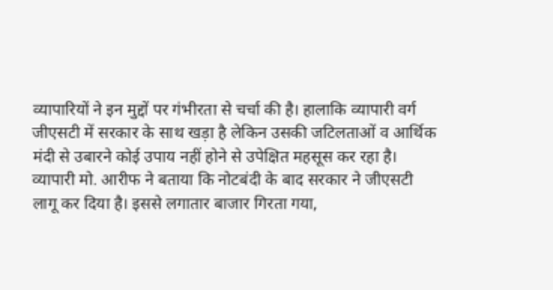व्यापारियों ने इन मुद्दों पर गंभीरता से चर्चा की है। हालाकि व्यापारी वर्ग जीएसटी में सरकार के साथ खड़ा है लेकिन उसकी जटिलताओं व आर्थिक मंदी से उबारने कोई उपाय नहीं होने से उपेक्षित महसूस कर रहा है।
व्यापारी मो. आरीफ ने बताया कि नोटबंदी के बाद सरकार ने जीएसटी लागू कर दिया है। इससे लगातार बाजार गिरता गया,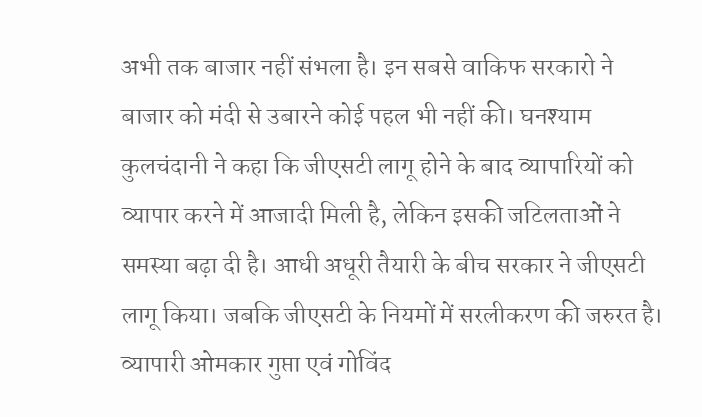अभी तक बाजार नहीं संभला है। इन सबसे वाकिफ सरकारो ने बाजार को मंदी से उबारने कोई पहल भी नहीं की। घनश्याम कुलचंदानी ने कहा कि जीएसटी लागू होने के बाद व्यापारियों को व्यापार करने में आजादी मिली है, लेकिन इसकी जटिलताओं ने समस्या बढ़ा दी है। आधी अधूरी तैयारी के बीच सरकार ने जीएसटी लागू किया। जबकि जीएसटी के नियमों में सरलीकरण की जरुरत है।
व्यापारी ओमकार गुप्ता एवं गोविंद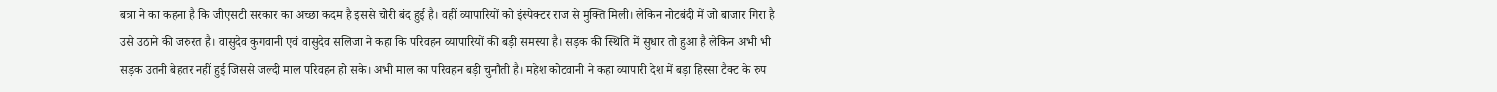बत्रा ने का कहना है कि जीएसटी सरकार का अच्छा कदम है इससे चोरी बंद हुई है। वहीं व्यापारियों को इंस्पेक्टर राज से मुक्ति मिली। लेकिन नोटबंदी में जो बाजार गिरा है उसे उठाने की जरुरत है। वासुदेव कुगवानी एवं वासुदेव सलिजा ने कहा कि परिवहन व्यापारियों की बड़ी समस्या है। सड़क की स्थिति में सुधार तो हुआ है लेकिन अभी भी सड़क उतनी बेहतर नहीं हुई जिससे जल्दी माल परिवहन हो सके। अभी माल का परिवहन बड़ी चुनौती है। महेश कोटवानी ने कहा व्यापारी देश में बड़ा हिस्सा टैक्ट के रुप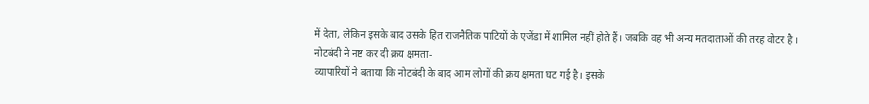में देता, लेकिन इसके बाद उसके हित राजनैतिक पाटियों के एजेंडा में शामिल नहीं होते हैं। जबकि वह भी अन्य मतदाताओं की तरह वोटर है ।
नोटबंदी ने नष्ट कर दी क्रय क्षमता-
व्यापारियों ने बताया कि नोटबंदी के बाद आम लोगों की क्रय क्षमता घट गई है। इसके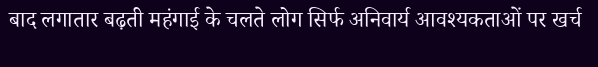बाद लगातार बढ़ती महंगाई के चलते लोग सिर्फ अनिवार्य आवश्यकताओं पर खर्च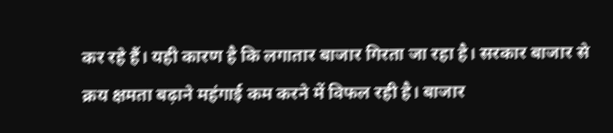कर रहे हैं। यही कारण है कि लगातार बाजार गिरता जा रहा है। सरकार बाजार से क्रय क्षमता बढ़ाने महंगाई कम करने में विफल रही है। बाजार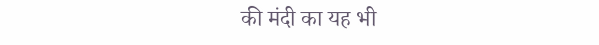की मंदी का यह भी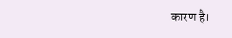कारण है।